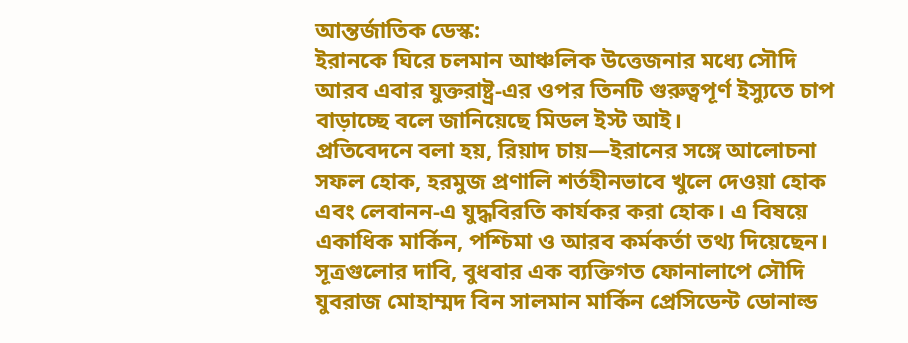আন্তর্জাতিক ডেস্ক:
ইরানকে ঘিরে চলমান আঞ্চলিক উত্তেজনার মধ্যে সৌদি আরব এবার যুক্তরাষ্ট্র-এর ওপর তিনটি গুরুত্বপূর্ণ ইস্যুতে চাপ বাড়াচ্ছে বলে জানিয়েছে মিডল ইস্ট আই।
প্রতিবেদনে বলা হয়, রিয়াদ চায়—ইরানের সঙ্গে আলোচনা সফল হোক, হরমুজ প্রণালি শর্তহীনভাবে খুলে দেওয়া হোক এবং লেবানন-এ যুদ্ধবিরতি কার্যকর করা হোক। এ বিষয়ে একাধিক মার্কিন, পশ্চিমা ও আরব কর্মকর্তা তথ্য দিয়েছেন।
সূত্রগুলোর দাবি, বুধবার এক ব্যক্তিগত ফোনালাপে সৌদি যুবরাজ মোহাম্মদ বিন সালমান মার্কিন প্রেসিডেন্ট ডোনাল্ড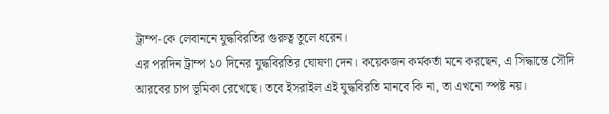ট্রাম্প-কে লেবাননে যুদ্ধবিরতির গুরুত্ব তুলে ধরেন।
এর পরদিন ট্রাম্প ১০ দিনের যুদ্ধবিরতির ঘোষণা দেন। কয়েকজন কর্মকর্তা মনে করছেন, এ সিদ্ধান্তে সৌদি আরবের চাপ ভূমিকা রেখেছে। তবে ইসরাইল এই যুদ্ধবিরতি মানবে কি না, তা এখনো স্পষ্ট নয়।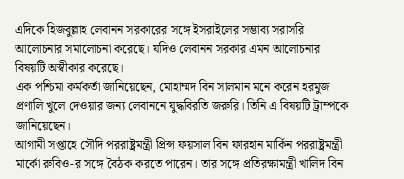এদিকে হিজবুল্লাহ লেবানন সরকারের সঙ্গে ইসরাইলের সম্ভাব্য সরাসরি আলোচনার সমালোচনা করেছে। যদিও লেবানন সরকার এমন আলোচনার বিষয়টি অস্বীকার করেছে।
এক পশ্চিমা কর্মকর্তা জানিয়েছেন, মোহাম্মদ বিন সালমান মনে করেন হরমুজ প্রণালি খুলে দেওয়ার জন্য লেবাননে যুদ্ধবিরতি জরুরি। তিনি এ বিষয়টি ট্রাম্পকে জানিয়েছেন।
আগামী সপ্তাহে সৌদি পররাষ্ট্রমন্ত্রী প্রিন্স ফয়সাল বিন ফারহান মার্কিন পররাষ্ট্রমন্ত্রী মার্কো রুবিও-র সঙ্গে বৈঠক করতে পারেন। তার সঙ্গে প্রতিরক্ষামন্ত্রী খালিদ বিন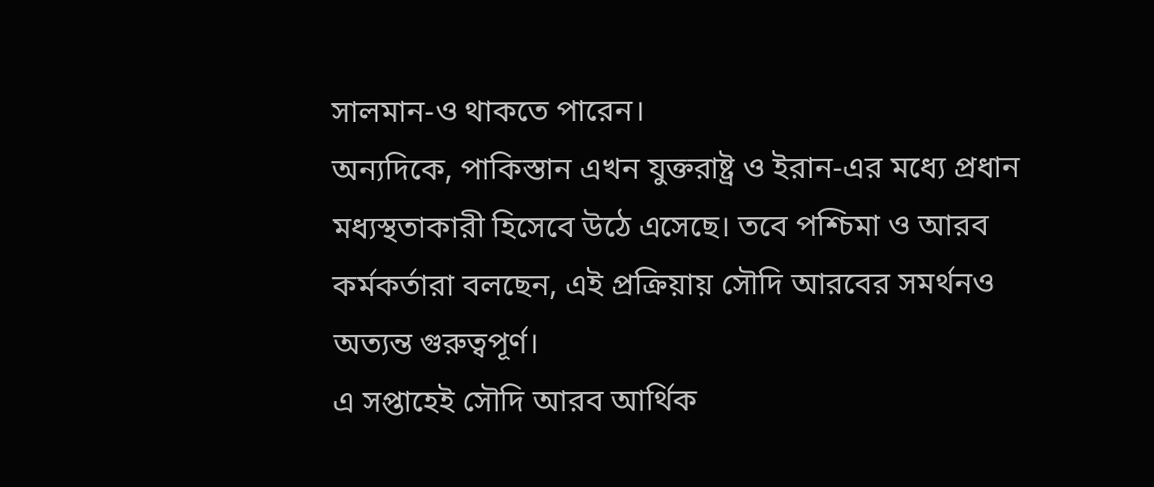সালমান-ও থাকতে পারেন।
অন্যদিকে, পাকিস্তান এখন যুক্তরাষ্ট্র ও ইরান-এর মধ্যে প্রধান মধ্যস্থতাকারী হিসেবে উঠে এসেছে। তবে পশ্চিমা ও আরব কর্মকর্তারা বলছেন, এই প্রক্রিয়ায় সৌদি আরবের সমর্থনও অত্যন্ত গুরুত্বপূর্ণ।
এ সপ্তাহেই সৌদি আরব আর্থিক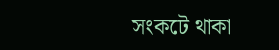সংকটে থাকা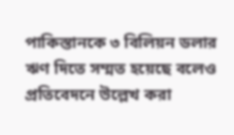পাকিস্তানকে ৩ বিলিয়ন ডলার ঋণ দিতে সম্মত হয়েছে বলেও প্রতিবেদনে উল্লেখ করা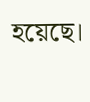হয়েছে।